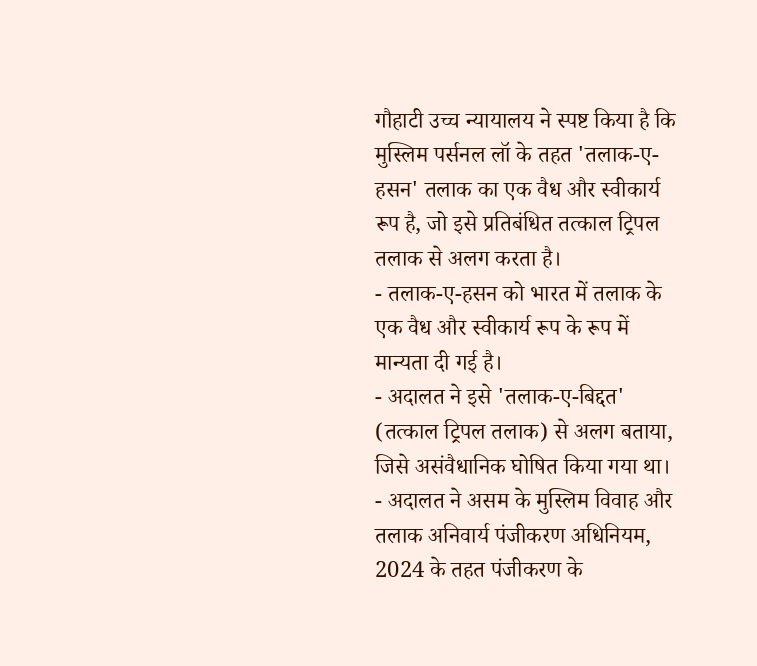गौहाटी उच्च न्यायालय ने स्पष्ट किया है कि मुस्लिम पर्सनल लॉ के तहत 'तलाक-ए-हसन' तलाक का एक वैध और स्वीकार्य रूप है, जो इसे प्रतिबंधित तत्काल ट्रिपल तलाक से अलग करता है।
- तलाक-ए-हसन को भारत में तलाक के एक वैध और स्वीकार्य रूप के रूप में मान्यता दी गई है।
- अदालत ने इसे 'तलाक-ए-बिद्दत' (तत्काल ट्रिपल तलाक) से अलग बताया, जिसे असंवैधानिक घोषित किया गया था।
- अदालत ने असम के मुस्लिम विवाह और तलाक अनिवार्य पंजीकरण अधिनियम, 2024 के तहत पंजीकरण के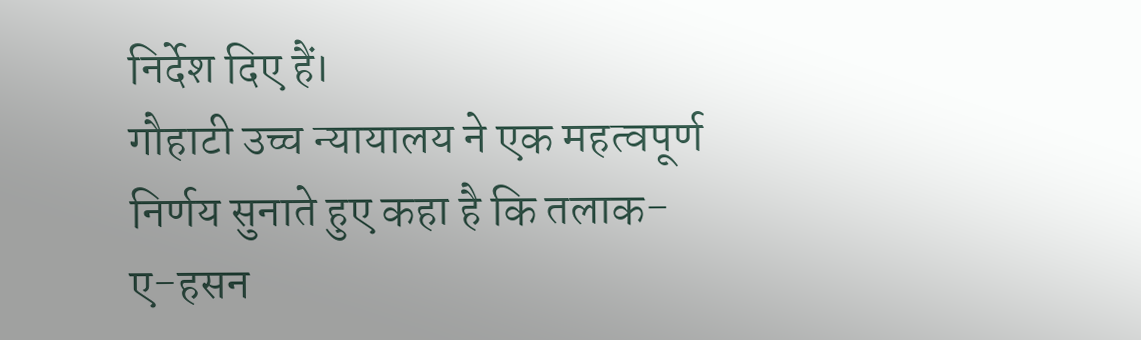निर्देश दिए हैं।
गौहाटी उच्च न्यायालय ने एक महत्वपूर्ण निर्णय सुनाते हुए कहा है कि तलाक-ए-हसन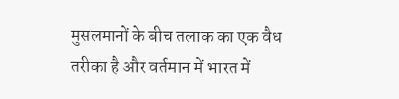मुसलमानों के बीच तलाक का एक वैध तरीका है और वर्तमान में भारत में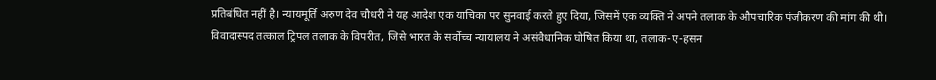प्रतिबंधित नहीं है। न्यायमूर्ति अरुण देव चौधरी ने यह आदेश एक याचिका पर सुनवाई करते हुए दिया, जिसमें एक व्यक्ति ने अपने तलाक के औपचारिक पंजीकरण की मांग की थी।
विवादास्पद तत्काल ट्रिपल तलाक के विपरीत, जिसे भारत के सर्वोच्च न्यायालय ने असंवैधानिक घोषित किया था, तलाक-ए-हसन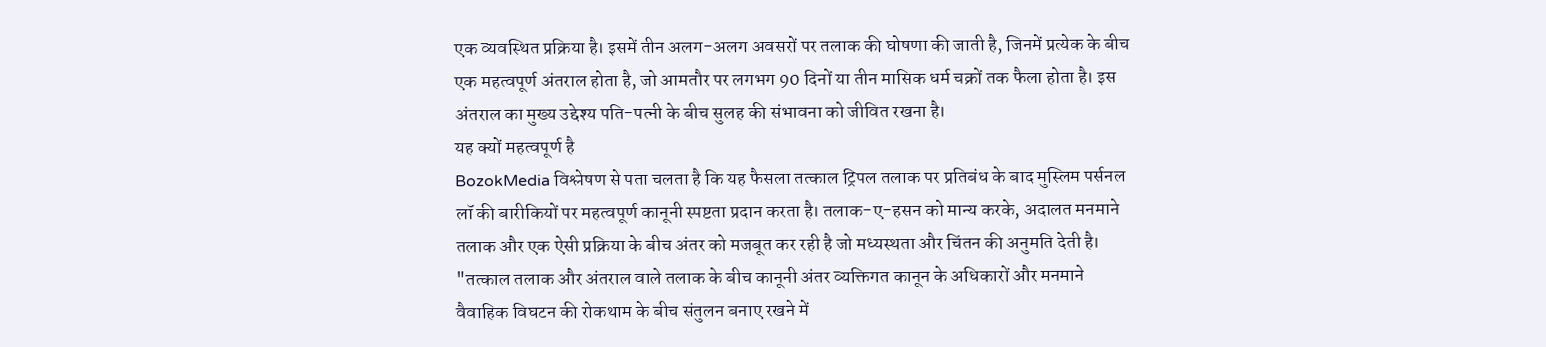एक व्यवस्थित प्रक्रिया है। इसमें तीन अलग-अलग अवसरों पर तलाक की घोषणा की जाती है, जिनमें प्रत्येक के बीच एक महत्वपूर्ण अंतराल होता है, जो आमतौर पर लगभग 90 दिनों या तीन मासिक धर्म चक्रों तक फैला होता है। इस अंतराल का मुख्य उद्देश्य पति-पत्नी के बीच सुलह की संभावना को जीवित रखना है।
यह क्यों महत्वपूर्ण है
BozokMedia विश्लेषण से पता चलता है कि यह फैसला तत्काल ट्रिपल तलाक पर प्रतिबंध के बाद मुस्लिम पर्सनल लॉ की बारीकियों पर महत्वपूर्ण कानूनी स्पष्टता प्रदान करता है। तलाक-ए-हसन को मान्य करके, अदालत मनमाने तलाक और एक ऐसी प्रक्रिया के बीच अंतर को मजबूत कर रही है जो मध्यस्थता और चिंतन की अनुमति देती है।
"तत्काल तलाक और अंतराल वाले तलाक के बीच कानूनी अंतर व्यक्तिगत कानून के अधिकारों और मनमाने वैवाहिक विघटन की रोकथाम के बीच संतुलन बनाए रखने में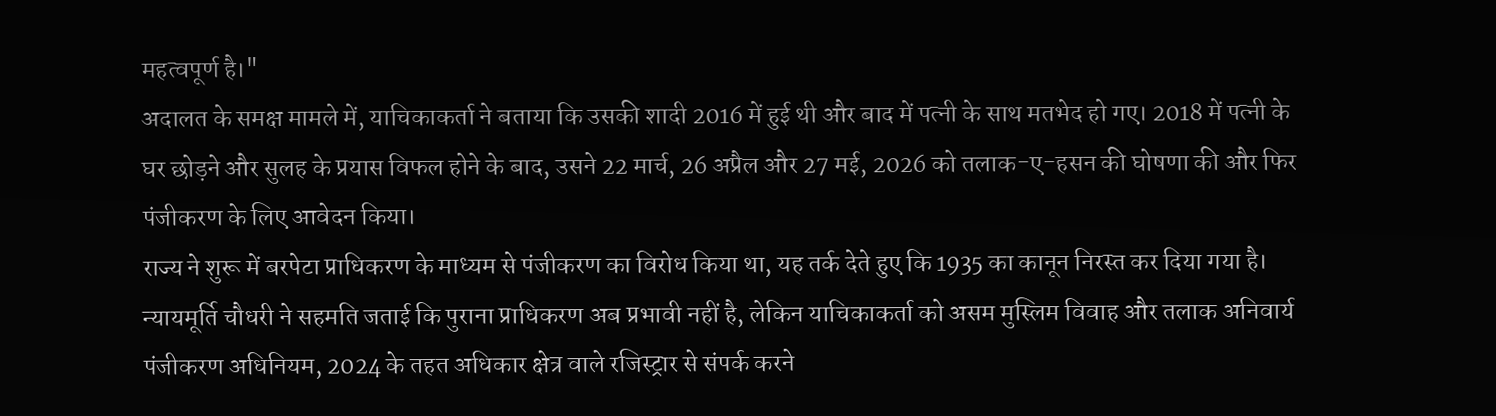महत्वपूर्ण है।"
अदालत के समक्ष मामले में, याचिकाकर्ता ने बताया कि उसकी शादी 2016 में हुई थी और बाद में पत्नी के साथ मतभेद हो गए। 2018 में पत्नी के घर छोड़ने और सुलह के प्रयास विफल होने के बाद, उसने 22 मार्च, 26 अप्रैल और 27 मई, 2026 को तलाक-ए-हसन की घोषणा की और फिर पंजीकरण के लिए आवेदन किया।
राज्य ने शुरू में बरपेटा प्राधिकरण के माध्यम से पंजीकरण का विरोध किया था, यह तर्क देते हुए कि 1935 का कानून निरस्त कर दिया गया है। न्यायमूर्ति चौधरी ने सहमति जताई कि पुराना प्राधिकरण अब प्रभावी नहीं है, लेकिन याचिकाकर्ता को असम मुस्लिम विवाह और तलाक अनिवार्य पंजीकरण अधिनियम, 2024 के तहत अधिकार क्षेत्र वाले रजिस्ट्रार से संपर्क करने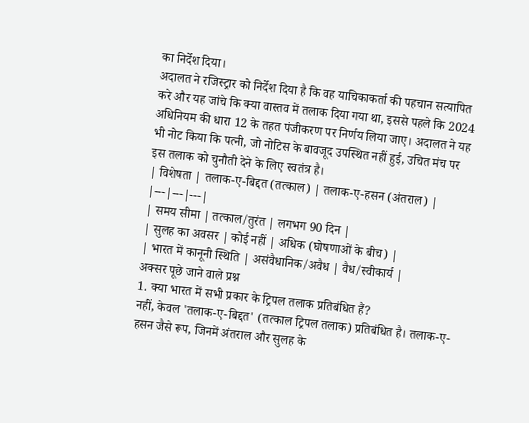का निर्देश दिया।
अदालत ने रजिस्ट्रार को निर्देश दिया है कि वह याचिकाकर्ता की पहचान सत्यापित करे और यह जांचे कि क्या वास्तव में तलाक दिया गया था, इससे पहले कि 2024 अधिनियम की धारा 12 के तहत पंजीकरण पर निर्णय लिया जाए। अदालत ने यह भी नोट किया कि पत्नी, जो नोटिस के बावजूद उपस्थित नहीं हुई, उचित मंच पर इस तलाक को चुनौती देने के लिए स्वतंत्र है।
| विशेषता | तलाक-ए-बिद्दत (तत्काल) | तलाक-ए-हसन (अंतराल) |
|---|---|---|
| समय सीमा | तत्काल/तुरंत | लगभग 90 दिन |
| सुलह का अवसर | कोई नहीं | अधिक (घोषणाओं के बीच) |
| भारत में कानूनी स्थिति | असंवैधानिक/अवैध | वैध/स्वीकार्य |
अक्सर पूछे जाने वाले प्रश्न
1. क्या भारत में सभी प्रकार के ट्रिपल तलाक प्रतिबंधित हैं?
नहीं, केवल 'तलाक-ए-बिद्दत' (तत्काल ट्रिपल तलाक) प्रतिबंधित है। तलाक-ए-हसन जैसे रूप, जिनमें अंतराल और सुलह के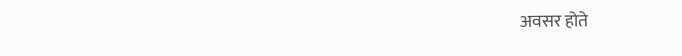अवसर होते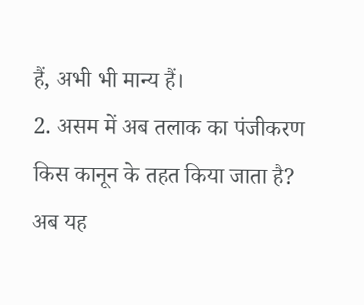हैं, अभी भी मान्य हैं।
2. असम में अब तलाक का पंजीकरण किस कानून के तहत किया जाता है?
अब यह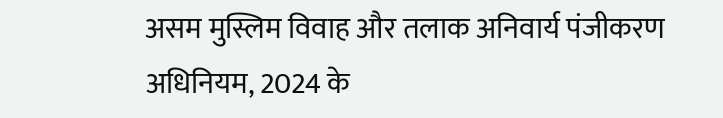असम मुस्लिम विवाह और तलाक अनिवार्य पंजीकरण अधिनियम, 2024 के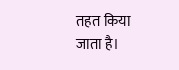तहत किया जाता है।